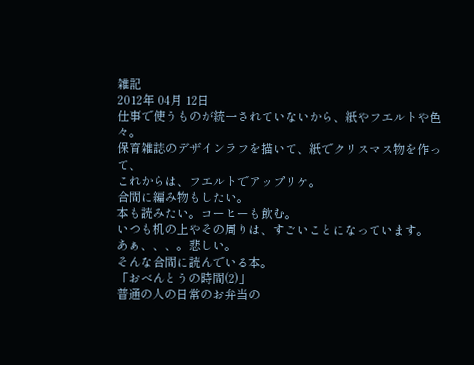雑記
2012年 04月 12日
仕事で使うものが統一されていないから、紙やフエルトや色々。
保育雑誌のデザインラフを描いて、紙でクリスマス物を作って、
これからは、フエルトでアップリケ。
合間に編み物もしたい。
本も読みたい。コーヒーも飲む。
いつも机の上やその周りは、すごいことになっています。
あぁ、、、。悲しい。
そんな合間に読んでいる本。
「おべんとうの時間(2)」
普通の人の日常のお弁当の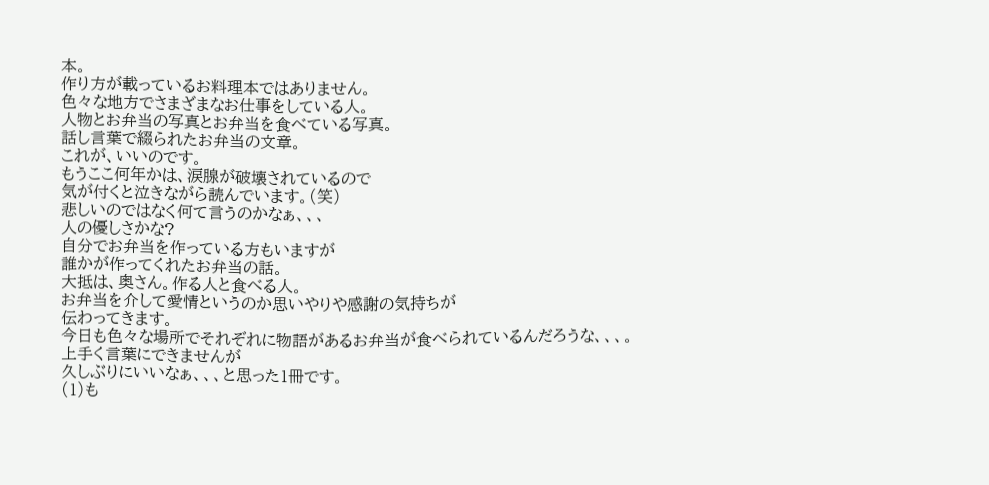本。
作り方が載っているお料理本ではありません。
色々な地方でさまざまなお仕事をしている人。
人物とお弁当の写真とお弁当を食べている写真。
話し言葉で綴られたお弁当の文章。
これが、いいのです。
もうここ何年かは、涙腺が破壊されているので
気が付くと泣きながら読んでいます。(笑)
悲しいのではなく何て言うのかなぁ、、、
人の優しさかな?
自分でお弁当を作っている方もいますが
誰かが作ってくれたお弁当の話。
大抵は、奥さん。作る人と食べる人。
お弁当を介して愛情というのか思いやりや感謝の気持ちが
伝わってきます。
今日も色々な場所でそれぞれに物語があるお弁当が食べられているんだろうな、、、。
上手く言葉にできませんが
久しぶりにいいなぁ、、、と思った1冊です。
(1)も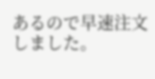あるので早速注文しました。